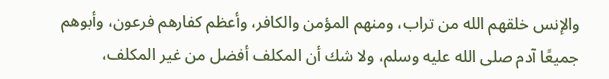والإنس خلقهم الله من تراب، ومنهم المؤمن والكافر، وأعظم كفارهم فرعون، وأبوهم جميعًا آدم صلى الله عليه وسلم، ولا شك أن المكلف أفضل من غير المكلف،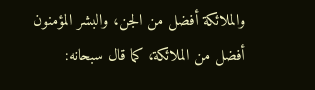والملائكة أفضل من الجن، والبشر المؤمنون أفضل من الملائكة، كما قال سبحانه: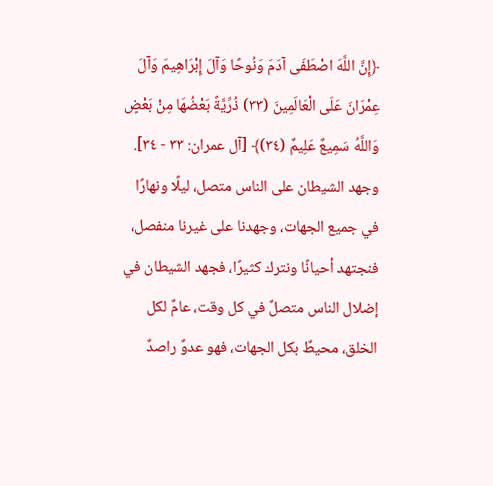﴿إِنَّ اللَّهَ اصْطَفَى آدَمَ وَنُوحًا وَآلَ إِبْرَاهِيمَ وَآلَ عِمْرَانَ عَلَى الْعَالَمِينَ (٣٣) ذُرِّيَّةً بَعْضُهَا مِنْ بَعْضٍ وَاللَّهُ سَمِيعٌ عَلِيمٌ (٣٤)﴾ [آل عمران: ٣٣ - ٣٤].
وجهد الشيطان على الناس متصل، ليلًا ونهارًا في جميع الجهات، وجهدنا على غيرنا منفصل، فنجتهد أحيانًا ونترك كثيرًا، فجهد الشيطان في إضلال الناس متصلٌ في كل وقت، عامٌ لكل الخلق، محيطٌ بكل الجهات، فهو عدوٌ راصدٌ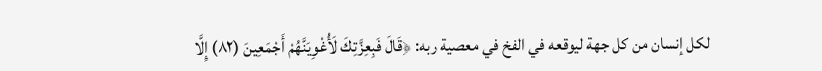لكل إنسان من كل جهة ليوقعه في الفخ في معصية ربه: ﴿قَالَ فَبِعِزَّتِكَ لَأُغْوِيَنَّهُمْ أَجْمَعِينَ (٨٢) إِلَّا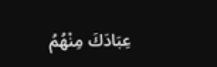عِبَادَكَ مِنْهُمُ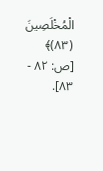الْمُخْلَصِينَ (٨٣)﴾ [ص: ٨٢ - ٨٣].